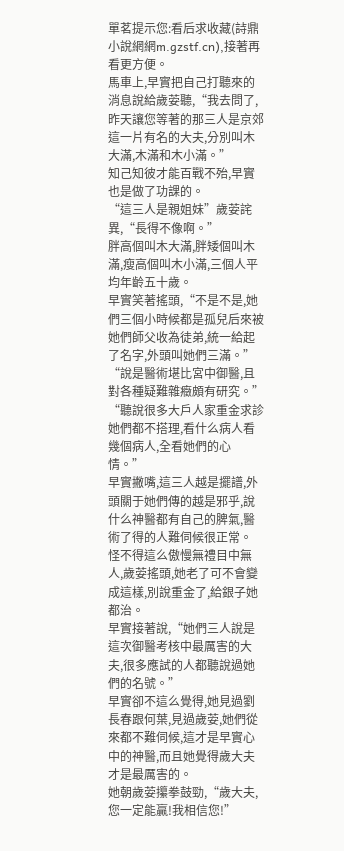單茗提示您:看后求收藏(詩鼎小說網網m.gzstf.cn),接著再看更方便。
馬車上,早實把自己打聽來的消息說給歲荌聽,“我去問了,昨天讓您等著的那三人是京郊這一片有名的大夫,分別叫木大滿,木滿和木小滿。”
知己知彼才能百戰不殆,早實也是做了功課的。
“這三人是親姐妹”歲荌詫異,“長得不像啊。”
胖高個叫木大滿,胖矮個叫木滿,瘦高個叫木小滿,三個人平均年齡五十歲。
早實笑著搖頭,“不是不是,她們三個小時候都是孤兒后來被她們師父收為徒弟,統一給起了名字,外頭叫她們三滿。”
“說是醫術堪比宮中御醫,且對各種疑難雜癥頗有研究。”
“聽說很多大戶人家重金求診她們都不搭理,看什么病人看幾個病人,全看她們的心情。”
早實撇嘴,這三人越是擺譜,外頭關于她們傳的越是邪乎,說什么神醫都有自己的脾氣,醫術了得的人難伺候很正常。
怪不得這么傲慢無禮目中無人,歲荌搖頭,她老了可不會變成這樣,別說重金了,給銀子她都治。
早實接著說,“她們三人說是這次御醫考核中最厲害的大夫,很多應試的人都聽說過她們的名號。”
早實卻不這么覺得,她見過劉長春跟何葉,見過歲荌,她們從來都不難伺候,這才是早實心中的神醫,而且她覺得歲大夫才是最厲害的。
她朝歲荌攥拳鼓勁,“歲大夫,您一定能贏!我相信您!”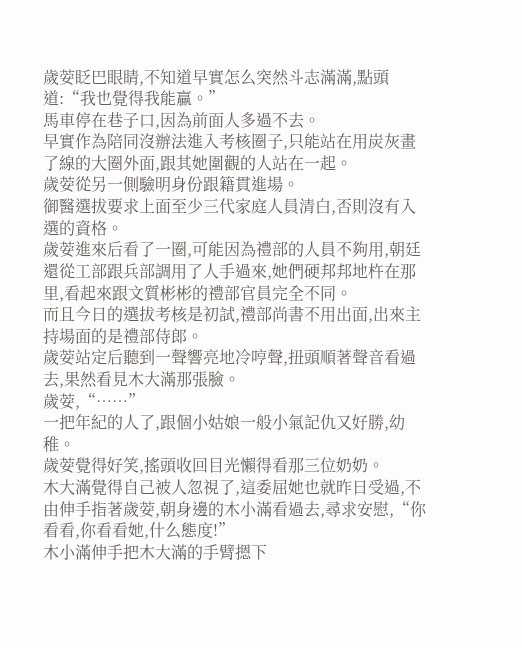歲荌眨巴眼睛,不知道早實怎么突然斗志滿滿,點頭道:“我也覺得我能贏。”
馬車停在巷子口,因為前面人多過不去。
早實作為陪同沒辦法進入考核圈子,只能站在用炭灰畫了線的大圈外面,跟其她圍觀的人站在一起。
歲荌從另一側驗明身份跟籍貫進場。
御醫選拔要求上面至少三代家庭人員清白,否則沒有入選的資格。
歲荌進來后看了一圈,可能因為禮部的人員不夠用,朝廷還從工部跟兵部調用了人手過來,她們硬邦邦地杵在那里,看起來跟文質彬彬的禮部官員完全不同。
而且今日的選拔考核是初試,禮部尚書不用出面,出來主持場面的是禮部侍郎。
歲荌站定后聽到一聲響亮地冷哼聲,扭頭順著聲音看過去,果然看見木大滿那張臉。
歲荌,“……”
一把年紀的人了,跟個小姑娘一般小氣記仇又好勝,幼稚。
歲荌覺得好笑,搖頭收回目光懶得看那三位奶奶。
木大滿覺得自己被人忽視了,這委屈她也就昨日受過,不由伸手指著歲荌,朝身邊的木小滿看過去,尋求安慰,“你看看,你看看她,什么態度!”
木小滿伸手把木大滿的手臂摁下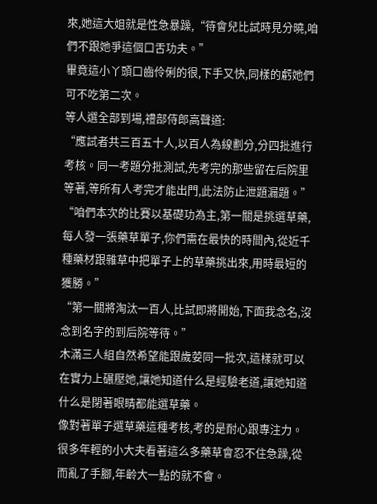來,她這大姐就是性急暴躁,“待會兒比試時見分曉,咱們不跟她爭這個口舌功夫。”
畢竟這小丫頭口齒伶俐的很,下手又快,同樣的虧她們可不吃第二次。
等人選全部到場,禮部侍郎高聲道:
“應試者共三百五十人,以百人為線劃分,分四批進行考核。同一考題分批測試,先考完的那些留在后院里等著,等所有人考完才能出門,此法防止泄題漏題。”
“咱們本次的比賽以基礎功為主,第一關是挑選草藥,每人發一張藥草單子,你們需在最快的時間內,從近千種藥材跟雜草中把單子上的草藥挑出來,用時最短的獲勝。”
“第一關將淘汰一百人,比試即將開始,下面我念名,沒念到名字的到后院等待。”
木滿三人組自然希望能跟歲荌同一批次,這樣就可以在實力上碾壓她,讓她知道什么是經驗老道,讓她知道什么是閉著眼睛都能選草藥。
像對著單子選草藥這種考核,考的是耐心跟專注力。很多年輕的小大夫看著這么多藥草會忍不住急躁,從而亂了手腳,年齡大一點的就不會。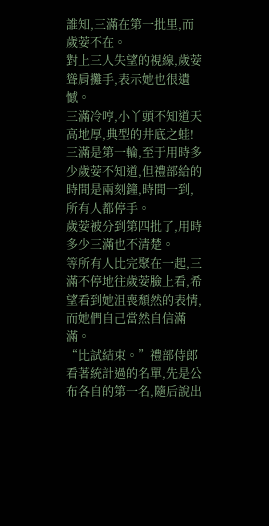誰知,三滿在第一批里,而歲荌不在。
對上三人失望的視線,歲荌聳肩攤手,表示她也很遺憾。
三滿冷哼,小丫頭不知道天高地厚,典型的井底之蛙!
三滿是第一輪,至于用時多少歲荌不知道,但禮部給的時間是兩刻鐘,時間一到,所有人都停手。
歲荌被分到第四批了,用時多少三滿也不清楚。
等所有人比完聚在一起,三滿不停地往歲荌臉上看,希望看到她沮喪頹然的表情,而她們自己當然自信滿滿。
“比試結束。”禮部侍郎看著統計過的名單,先是公布各自的第一名,隨后說出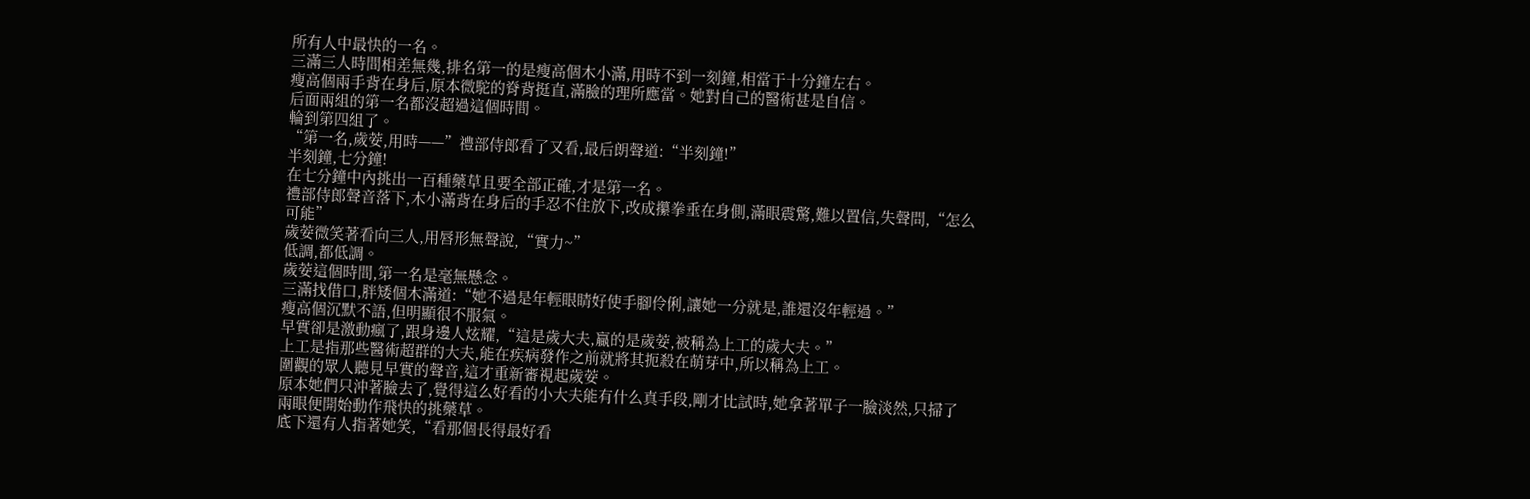所有人中最快的一名。
三滿三人時間相差無幾,排名第一的是瘦高個木小滿,用時不到一刻鐘,相當于十分鐘左右。
瘦高個兩手背在身后,原本微駝的脊背挺直,滿臉的理所應當。她對自己的醫術甚是自信。
后面兩組的第一名都沒超過這個時間。
輪到第四組了。
“第一名,歲荌,用時——”禮部侍郎看了又看,最后朗聲道:“半刻鐘!”
半刻鐘,七分鐘!
在七分鐘中內挑出一百種藥草且要全部正確,才是第一名。
禮部侍郎聲音落下,木小滿背在身后的手忍不住放下,改成攥拳垂在身側,滿眼震驚,難以置信,失聲問,“怎么可能”
歲荌微笑著看向三人,用唇形無聲說,“實力~”
低調,都低調。
歲荌這個時間,第一名是毫無懸念。
三滿找借口,胖矮個木滿道:“她不過是年輕眼睛好使手腳伶俐,讓她一分就是,誰還沒年輕過。”
瘦高個沉默不語,但明顯很不服氣。
早實卻是激動瘋了,跟身邊人炫耀,“這是歲大夫,贏的是歲荌,被稱為上工的歲大夫。”
上工是指那些醫術超群的大夫,能在疾病發作之前就將其扼殺在萌芽中,所以稱為上工。
圍觀的眾人聽見早實的聲音,這才重新審視起歲荌。
原本她們只沖著臉去了,覺得這么好看的小大夫能有什么真手段,剛才比試時,她拿著單子一臉淡然,只掃了兩眼便開始動作飛快的挑藥草。
底下還有人指著她笑,“看那個長得最好看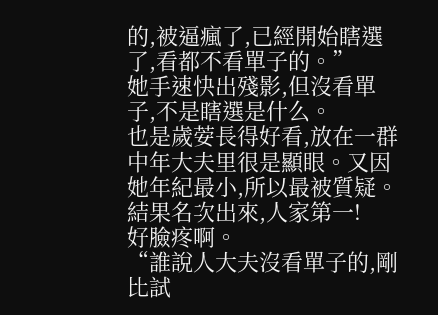的,被逼瘋了,已經開始瞎選了,看都不看單子的。”
她手速快出殘影,但沒看單子,不是瞎選是什么。
也是歲荌長得好看,放在一群中年大夫里很是顯眼。又因她年紀最小,所以最被質疑。
結果名次出來,人家第一!
好臉疼啊。
“誰說人大夫沒看單子的,剛比試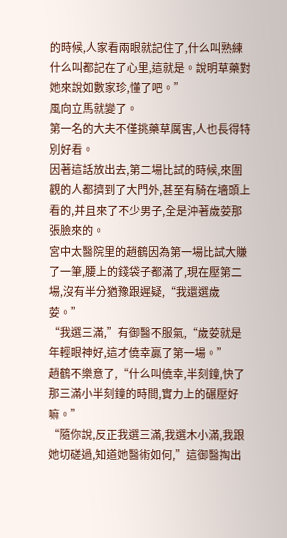的時候,人家看兩眼就記住了,什么叫熟練什么叫都記在了心里,這就是。說明草藥對她來說如數家珍,懂了吧。”
風向立馬就變了。
第一名的大夫不僅挑藥草厲害,人也長得特別好看。
因著這話放出去,第二場比試的時候,來圍觀的人都擠到了大門外,甚至有騎在墻頭上看的,并且來了不少男子,全是沖著歲荌那張臉來的。
宮中太醫院里的趙鶴因為第一場比試大賺了一筆,腰上的錢袋子都滿了,現在壓第二場,沒有半分猶豫跟遲疑,“我還選歲荌。”
“我選三滿,”有御醫不服氣,“歲荌就是年輕眼神好,這才僥幸贏了第一場。”
趙鶴不樂意了,“什么叫僥幸,半刻鐘,快了那三滿小半刻鐘的時間,實力上的碾壓好嘛。”
“隨你說,反正我選三滿,我選木小滿,我跟她切磋過,知道她醫術如何,”這御醫掏出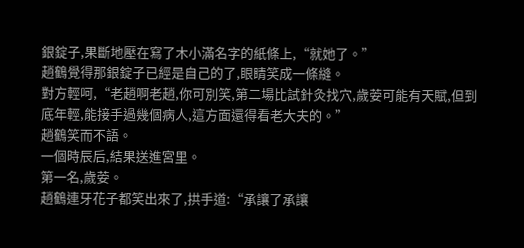銀錠子,果斷地壓在寫了木小滿名字的紙條上,“就她了。”
趙鶴覺得那銀錠子已經是自己的了,眼睛笑成一條縫。
對方輕呵,“老趙啊老趙,你可別笑,第二場比試針灸找穴,歲荌可能有天賦,但到底年輕,能接手過幾個病人,這方面還得看老大夫的。”
趙鶴笑而不語。
一個時辰后,結果送進宮里。
第一名,歲荌。
趙鶴連牙花子都笑出來了,拱手道:“承讓了承讓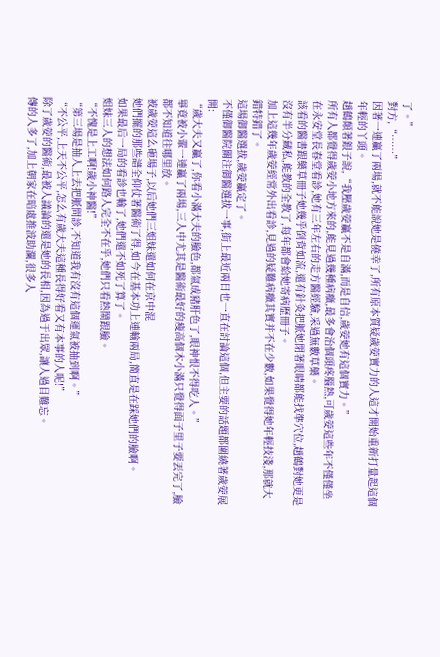了。”
對方,“……”
因著一連贏了兩場,就不能說她是僥幸了,所有原本質疑歲荌實力的人這才開始重新打量起這個年輕的丫頭。
趙鶴顛著銀子說,“我壓歲荌贏不是自滿,而是自信,歲荌她有這個實力。”
所有人都覺得歲荌小地方來的,能見過幾種病癥,最多會治個頭疼腦熱,可歲荌這些年不僅僅坐在永安堂長春堂看診,她有三年左右的走方醫經驗,采過無數草藥。
該看的醫書跟藥草冊子她幾乎倒背如流,還有針灸把脈她閉著眼睛都能找準穴位,趙鶴對她更是沒有半分藏私,能教的全教了,每年都會給她寄病歷冊子。
加上這幾年歲荌經常外出看診,見過的疑難病癥其實并不在少數,如果覺得她年輕技淺,那就大錯特錯了。
這場御醫選拔,歲荌贏定了。
不僅御醫院關注御醫選拔一事,街上最近兩日也一直在討論這個,但主要的話題都圍繞著歲荌展開:
“歲大夫又贏了,你看小滿大夫的臉色,都氣成豬肝色了,眼神恨不得吃人。”
畢竟被小輩一連贏了兩場,三人中尤其是醫術最好的瘦高個木小滿只覺得面子里子要丟完了,臉都不知道往哪里放。
被歲荌這么砸場子,以后她們三姐妹還如何在京中混
她們擺的那些譜全仰仗著醫術了得,如今在基本功上連輸兩局,簡直是在踩她們的臉啊。
如果最后一局的看診也輸了,她們還不如死了算了。
姐妹三人的想法如何路人完全不在乎,她們只看熱鬧跟臉。
“不愧是上工啊!歲小神醫!”
“第三場是抽人上去把脈問診,不知道我有沒有這個運氣被抽到啊。”
“不公平,上天不公平,怎么有歲大夫這種長得好看又有本事的人呢!”
除了歲荌的醫術,最被人議論的還是她的長相,因為過于出眾,讓人過目難忘。
傳的人多了,加上朝家在暗處推波助瀾,很多人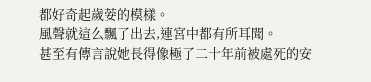都好奇起歲荌的模樣。
風聲就這么飄了出去,連宮中都有所耳聞。
甚至有傳言說她長得像極了二十年前被處死的安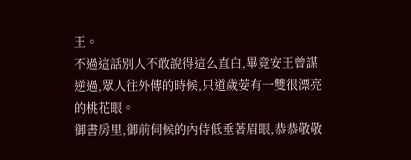王。
不過這話別人不敢說得這么直白,畢竟安王曾謀逆過,眾人往外傳的時候,只道歲荌有一雙很漂亮的桃花眼。
御書房里,御前伺候的內侍低垂著眉眼,恭恭敬敬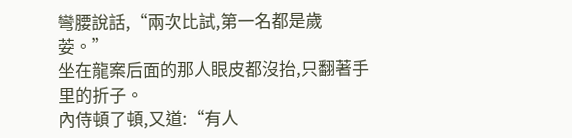彎腰說話,“兩次比試,第一名都是歲荌。”
坐在龍案后面的那人眼皮都沒抬,只翻著手里的折子。
內侍頓了頓,又道:“有人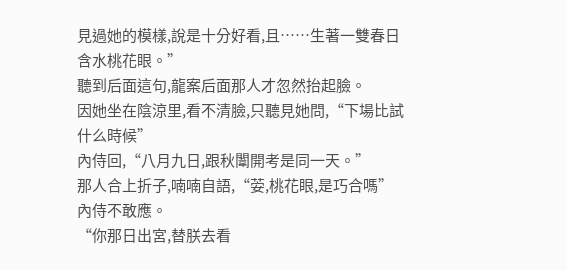見過她的模樣,說是十分好看,且……生著一雙春日含水桃花眼。”
聽到后面這句,龍案后面那人才忽然抬起臉。
因她坐在陰涼里,看不清臉,只聽見她問,“下場比試什么時候”
內侍回,“八月九日,跟秋闈開考是同一天。”
那人合上折子,喃喃自語,“荌,桃花眼,是巧合嗎”
內侍不敢應。
“你那日出宮,替朕去看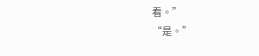看。”
“是。”